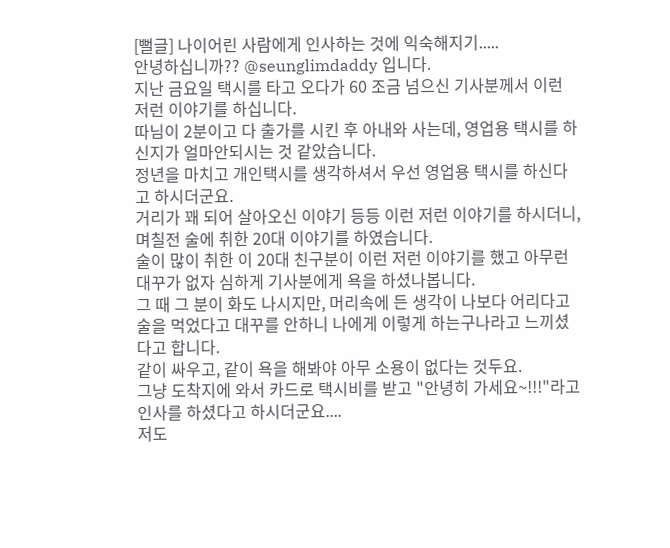[뻘글] 나이어린 사람에게 인사하는 것에 익숙해지기.....
안녕하십니까?? @seunglimdaddy 입니다.
지난 금요일 택시를 타고 오다가 60 조금 넘으신 기사분께서 이런 저런 이야기를 하십니다.
따님이 2분이고 다 출가를 시킨 후 아내와 사는데, 영업용 택시를 하신지가 얼마안되시는 것 같았습니다.
정년을 마치고 개인택시를 생각하셔서 우선 영업용 택시를 하신다고 하시더군요.
거리가 꽤 되어 살아오신 이야기 등등 이런 저런 이야기를 하시더니, 며칠전 술에 취한 20대 이야기를 하였습니다.
술이 많이 취한 이 20대 친구분이 이런 저런 이야기를 했고 아무런 대꾸가 없자 심하게 기사분에게 욕을 하셨나봅니다.
그 때 그 분이 화도 나시지만, 머리속에 든 생각이 나보다 어리다고 술을 먹었다고 대꾸를 안하니 나에게 이렇게 하는구나라고 느끼셨다고 합니다.
같이 싸우고, 같이 욕을 해봐야 아무 소용이 없다는 것두요.
그냥 도착지에 와서 카드로 택시비를 받고 "안녕히 가세요~!!!"라고 인사를 하셨다고 하시더군요....
저도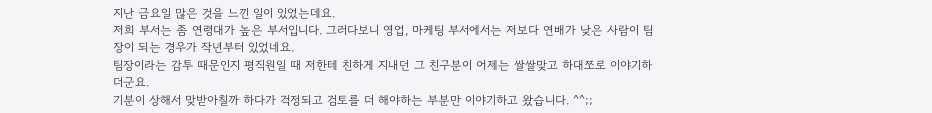지난 금요일 많은 것을 느낀 일이 있었는데요.
저희 부서는 좀 연령대가 높은 부서입니다. 그러다보니 영업, 마케팅 부서에서는 저보다 연배가 낮은 사람이 팀장이 되는 경우가 작년부터 있었네요.
팀장이라는 감투 때문인지 평직원일 때 저한테 친하게 지내던 그 친구분이 어제는 쌀쌀맞고 하대쪼로 이야기하더군요.
기분이 상해서 맞받아칠까 하다가 걱정되고 검토를 더 해야하는 부분만 이야기하고 왔습니다. ^^;;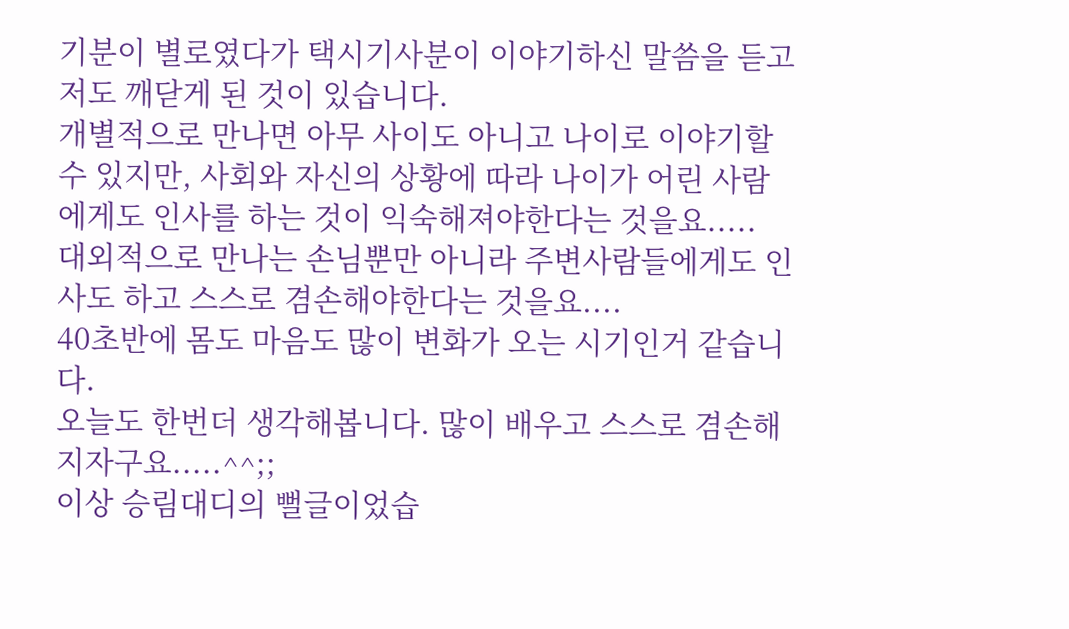기분이 별로였다가 택시기사분이 이야기하신 말씀을 듣고 저도 깨닫게 된 것이 있습니다.
개별적으로 만나면 아무 사이도 아니고 나이로 이야기할 수 있지만, 사회와 자신의 상황에 따라 나이가 어린 사람에게도 인사를 하는 것이 익숙해져야한다는 것을요.....
대외적으로 만나는 손님뿐만 아니라 주변사람들에게도 인사도 하고 스스로 겸손해야한다는 것을요....
40초반에 몸도 마음도 많이 변화가 오는 시기인거 같습니다.
오늘도 한번더 생각해봅니다. 많이 배우고 스스로 겸손해지자구요.....^^;;
이상 승림대디의 뻘글이었습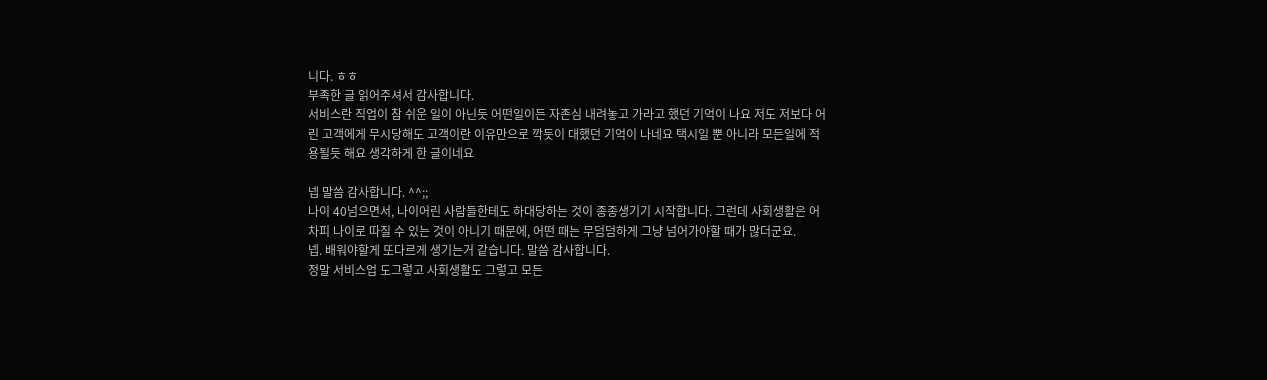니다. ㅎㅎ
부족한 글 읽어주셔서 감사합니다.
서비스란 직업이 참 쉬운 일이 아닌듯 어떤일이든 자존심 내려놓고 가라고 했던 기억이 나요 저도 저보다 어린 고객에게 무시당해도 고객이란 이유만으로 깍듯이 대했던 기억이 나네요 택시일 뿐 아니라 모든일에 적용될듯 해요 생각하게 한 글이네요

넵 말씀 감사합니다. ^^;;
나이 40넘으면서, 나이어린 사람들한테도 하대당하는 것이 종종생기기 시작합니다. 그런데 사회생활은 어차피 나이로 따질 수 있는 것이 아니기 때문에, 어떤 때는 무덤덤하게 그냥 넘어가야할 때가 많더군요.
넵. 배워야할게 또다르게 생기는거 같습니다. 말씀 감사합니다.
정말 서비스업 도그렇고 사회생활도 그렇고 모든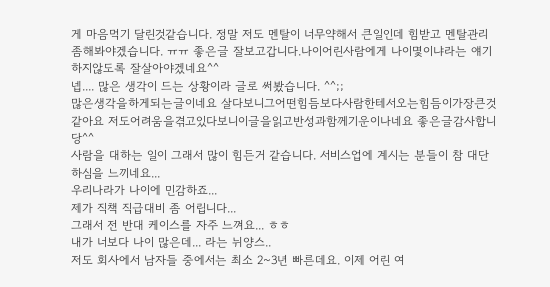게 마음먹기 달린것같습니다. 정말 저도 멘탈이 너무약해서 큰일인데 힘받고 멘탈관리좀해봐야겠습니다. ㅠㅠ 좋은글 잘보고갑니다.나이어린사람에게 나이몇이냐라는 얘기하지않도록 잘살아야겠네요^^
넵.... 많은 생각이 드는 상황이라 글로 써봤습니다. ^^;;
많은생각을하게되는글이네요 살다보니그어떤힘듬보다사람한테서오는힘듬이가장큰것같아요 저도어려움을겪고있다보니이글을읽고반성과함께기운이나네요 좋은글감사합니당^^
사람을 대하는 일이 그래서 많이 힘든거 같습니다. 서비스업에 계시는 분들이 참 대단하심을 느끼네요...
우리나라가 나이에 민감하죠...
제가 직책 직급대비 좀 어립니다...
그래서 전 반대 케이스를 자주 느껴요... ㅎㅎ
내가 너보다 나이 많은데... 라는 뉘양스..
저도 회사에서 남자들 중에서는 최소 2~3년 빠른데요. 이제 어린 여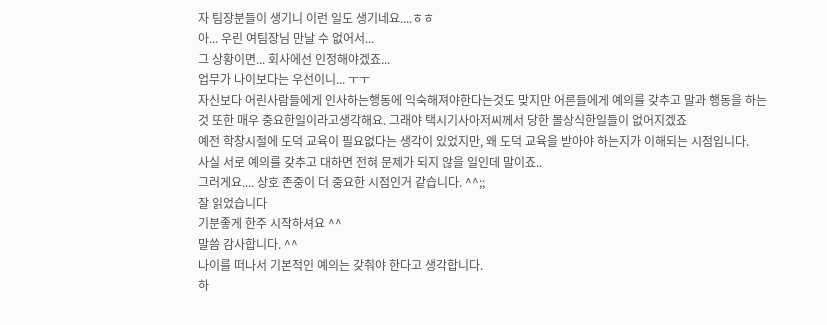자 팀장분들이 생기니 이런 일도 생기네요....ㅎㅎ
아... 우린 여팀장님 만날 수 없어서...
그 상황이면... 회사에선 인정해야겠죠...
업무가 나이보다는 우선이니... ㅜㅜ
자신보다 어린사람들에게 인사하는행동에 익숙해져야한다는것도 맞지만 어른들에게 예의를 갖추고 말과 행동을 하는것 또한 매우 중요한일이라고생각해요. 그래야 택시기사아저씨께서 당한 몰상식한일들이 없어지겠죠
예전 학창시절에 도덕 교육이 필요없다는 생각이 있었지만, 왜 도덕 교육을 받아야 하는지가 이해되는 시점입니다.
사실 서로 예의를 갖추고 대하면 전혀 문제가 되지 않을 일인데 말이죠..
그러게요.... 상호 존중이 더 중요한 시점인거 같습니다. ^^;;
잘 읽었습니다
기분좋게 한주 시작하셔요 ^^
말씀 감사합니다. ^^
나이를 떠나서 기본적인 예의는 갖춰야 한다고 생각합니다.
하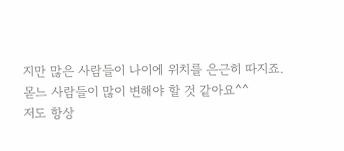지만 많은 사람들이 나이에 위치를 은근히 따지죠.
몯느 사람들이 많이 변해야 할 것 같아요^^
저도 항상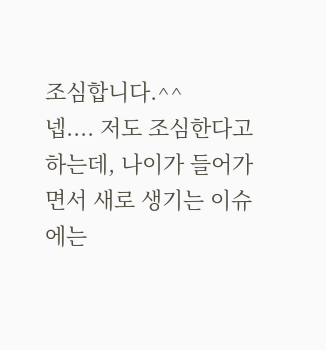조심합니다.^^
넵.... 저도 조심한다고 하는데, 나이가 들어가면서 새로 생기는 이슈에는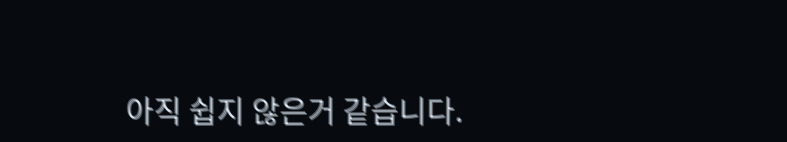아직 쉽지 않은거 같습니다.